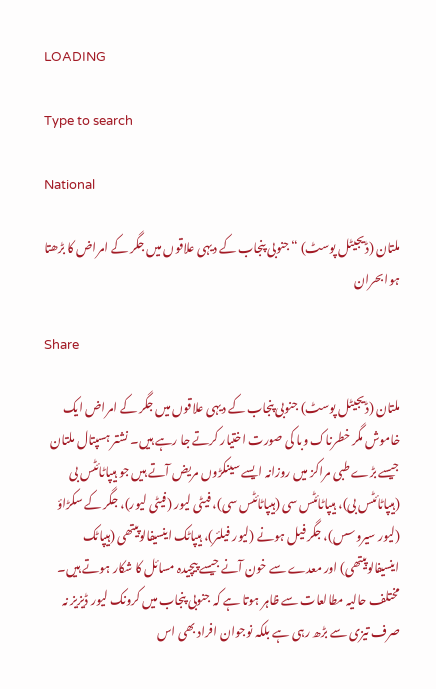LOADING

Type to search

National

ملتان (ڈیجیٹل پوسٹ) “جنوبی پنجاب کے دیہی علاقوں میں جگر کے امراض کا بڑھتا ہوا بحران

Share

ملتان (ڈیجیٹل پوسٹ) جنوبی پنجاب کے دیہی علاقوں میں جگر کے امراض ایک خاموش مگر خطرناک وبا کی صورت اختیار کرتے جا رہے ہیں۔ نشتر ہسپتال ملتان جیسے بڑے طبی مراکز میں روزانہ ایسے سینکڑوں مریض آتے ہیں جو ہیپاٹائٹس بی (ہیپاٹائٹس بی)، ہیپاٹائٹس سی (ہیپاٹائٹس سی)، فیٹی لیور (فیٹی لیور)، جگر کے سکڑاؤ (لیور سیروسس)، جگر فیل ہونے (لیور فیلئر)، ہیپاٹک اینسیفالوپیتھی (ہیپاٹک اینسیفالوپیتھی) اور معدے سے خون آنے جیسے پیچیدہ مسائل کا شکار ہوتے ہیں۔ مختلف حالیہ مطالعات سے ظاہر ہوتا ہے کہ جنوبی پنجاب میں کرونک لیور ڈیزیز نہ صرف تیزی سے بڑھ رہی ہے بلکہ نوجوان افراد بھی اس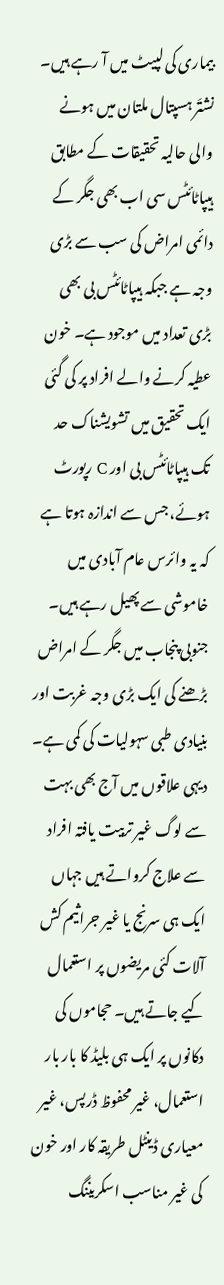بیماری کی لپیٹ میں آ رہے ہیں۔
نشتَر ہسپتال ملتان میں ہونے والی حالیہ تحقیقات کے مطابق ہیپاٹائٹس سی اب بھی جگر کے دائمی امراض کی سب سے بڑی وجہ ہے جبکہ ہیپاٹائٹس بی بھی بڑی تعداد میں موجود ہے۔ خون عطیہ کرنے والے افراد پر کی گئی ایک تحقیق میں تشویشناک حد تک ہیپاٹائٹس بی اور C رپورٹ ہوئے، جس سے اندازہ ہوتا ہے کہ یہ وائرس عام آبادی میں خاموشی سے پھیل رہے ہیں۔
جنوبی پنجاب میں جگر کے امراض بڑھنے کی ایک بڑی وجہ غربت اور بنیادی طبی سہولیات کی کمی ہے۔ دیہی علاقوں میں آج بھی بہت سے لوگ غیر تربیت یافتہ افراد سے علاج کرواتے ہیں جہاں ایک ہی سرنج یا غیر جراثیم کش آلات کئی مریضوں پر استعمال کیے جاتے ہیں۔ حجاموں کی دکانوں پر ایک ہی بلیڈ کا بار بار استعمال، غیر محفوظ ڈرپس، غیر معیاری ڈینٹل طریقہ کار اور خون کی غیر مناسب اسکریننگ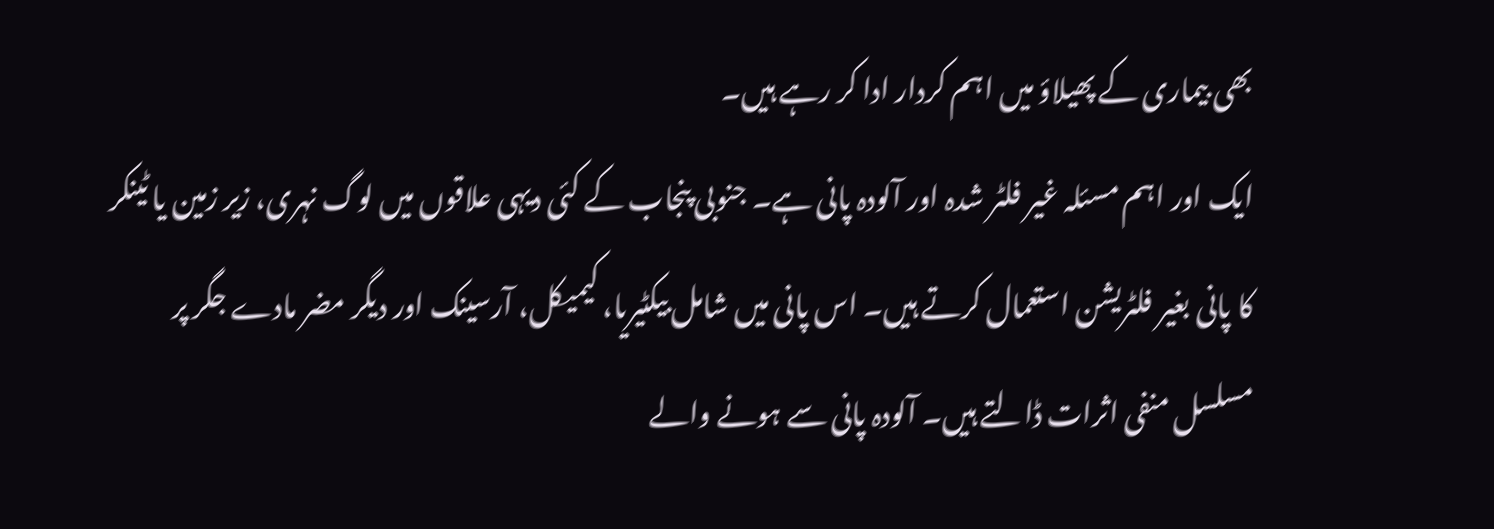بھی بیماری کے پھیلاؤ میں اہم کردار ادا کر رہے ہیں۔
ایک اور اہم مسئلہ غیر فلٹر شدہ اور آلودہ پانی ہے۔ جنوبی پنجاب کے کئی دیہی علاقوں میں لوگ نہری، زیر زمین یا ٹینکر کا پانی بغیر فلٹریشن استعمال کرتے ہیں۔ اس پانی میں شامل بیکٹیریا، کیمیکل، آرسینک اور دیگر مضر مادے جگر پر مسلسل منفی اثرات ڈالتے ہیں۔ آلودہ پانی سے ہونے والے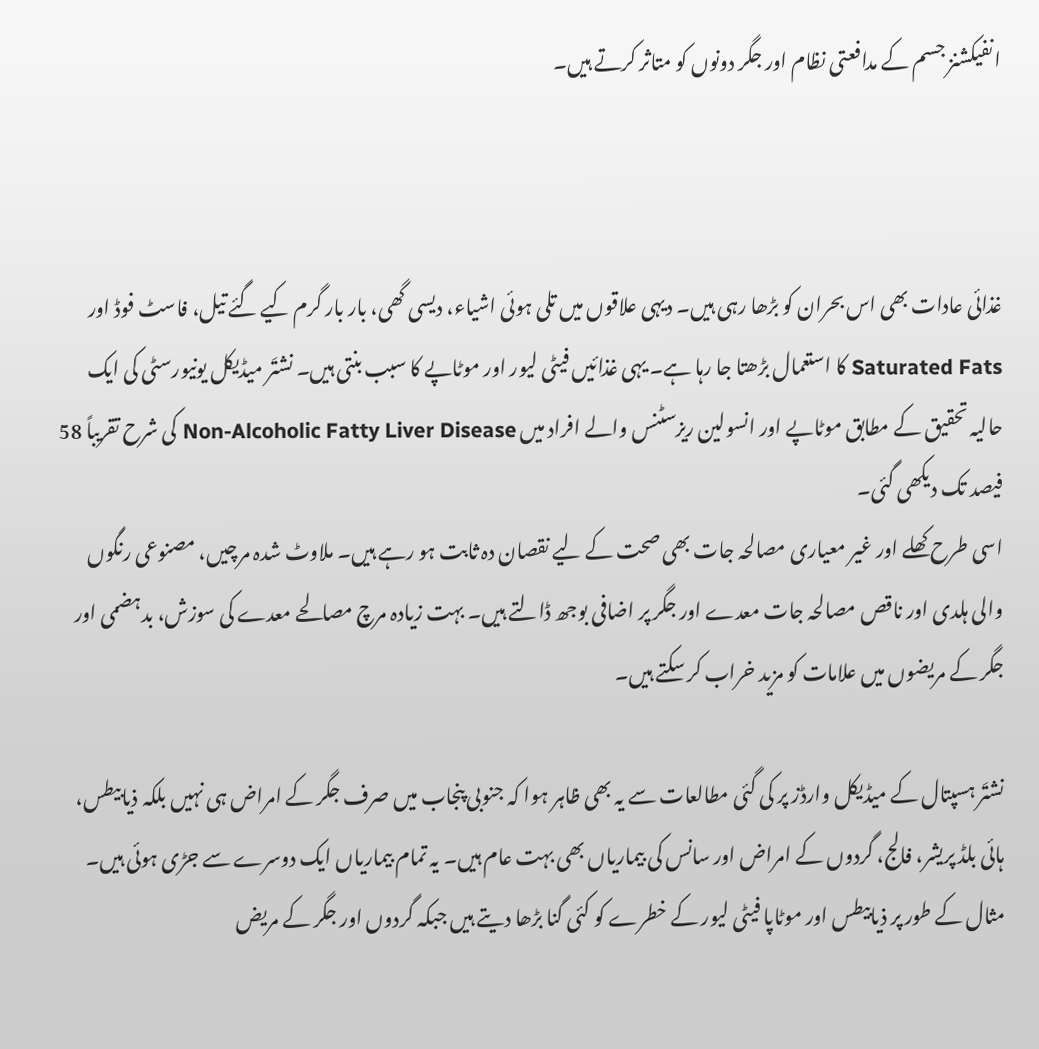انفیکشنز جسم کے مدافعتی نظام اور جگر دونوں کو متاثر کرتے ہیں۔



غذائی عادات بھی اس بحران کو بڑھا رہی ہیں۔ دیہی علاقوں میں تلی ہوئی اشیاء، دیسی گھی، بار بار گرم کیے گئے تیل، فاسٹ فوڈ اور Saturated Fats کا استعمال بڑھتا جا رہا ہے۔ یہی غذائیں فیٹی لیور اور موٹاپے کا سبب بنتی ہیں۔ نشتَر میڈیکل یونیورسٹی کی ایک حالیہ تحقیق کے مطابق موٹاپے اور انسولین ریزسٹنس والے افراد میں Non-Alcoholic Fatty Liver Disease کی شرح تقریباً 58 فیصد تک دیکھی گئی۔
اسی طرح کھلے اور غیر معیاری مصالحہ جات بھی صحت کے لیے نقصان دہ ثابت ہو رہے ہیں۔ ملاوٹ شدہ مرچیں، مصنوعی رنگوں والی ہلدی اور ناقص مصالحہ جات معدے اور جگر پر اضافی بوجھ ڈالتے ہیں۔ بہت زیادہ مرچ مصالحے معدے کی سوزش، بدہضمی اور جگر کے مریضوں میں علامات کو مزید خراب کر سکتے ہیں۔

نشتَر ہسپتال کے میڈیکل وارڈز پر کی گئی مطالعات سے یہ بھی ظاہر ہوا کہ جنوبی پنجاب میں صرف جگر کے امراض ہی نہیں بلکہ ذیابیطس، ہائی بلڈ پریشر، فالج، گردوں کے امراض اور سانس کی بیماریاں بھی بہت عام ہیں۔ یہ تمام بیماریاں ایک دوسرے سے جڑی ہوئی ہیں۔ مثال کے طور پر ذیابیطس اور موٹاپا فیٹی لیور کے خطرے کو کئی گنا بڑھا دیتے ہیں جبکہ گردوں اور جگر کے مریض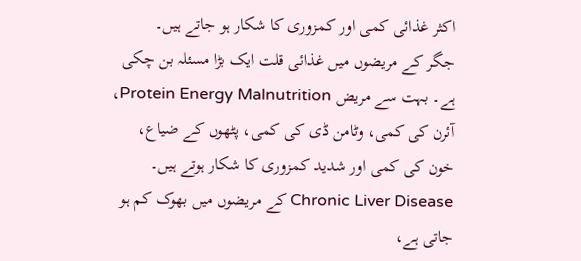اکثر غذائی کمی اور کمزوری کا شکار ہو جاتے ہیں۔
جگر کے مریضوں میں غذائی قلت ایک بڑا مسئلہ بن چکی ہے۔ بہت سے مریض Protein Energy Malnutrition، آئرن کی کمی، وٹامن ڈی کی کمی، پٹھوں کے ضیاع، خون کی کمی اور شدید کمزوری کا شکار ہوتے ہیں۔ Chronic Liver Disease کے مریضوں میں بھوک کم ہو جاتی ہے،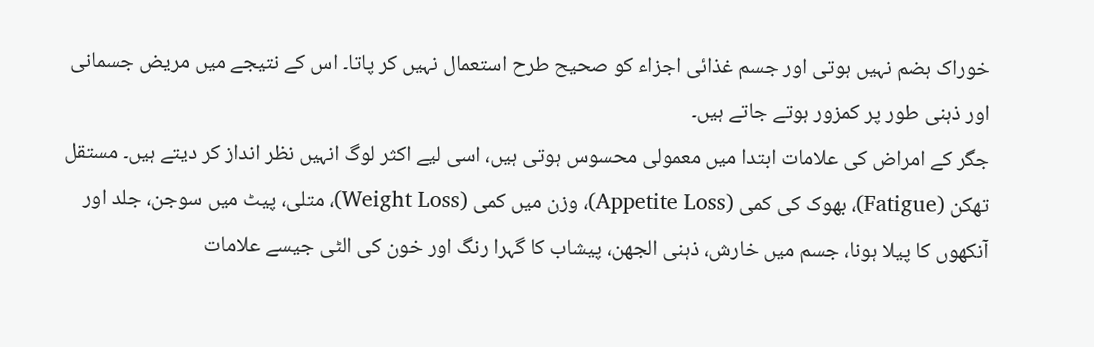خوراک ہضم نہیں ہوتی اور جسم غذائی اجزاء کو صحیح طرح استعمال نہیں کر پاتا۔ اس کے نتیجے میں مریض جسمانی اور ذہنی طور پر کمزور ہوتے جاتے ہیں۔
جگر کے امراض کی علامات ابتدا میں معمولی محسوس ہوتی ہیں، اسی لیے اکثر لوگ انہیں نظر انداز کر دیتے ہیں۔ مستقل تھکن (Fatigue)، بھوک کی کمی (Appetite Loss)، وزن میں کمی (Weight Loss)، متلی، پیٹ میں سوجن، جلد اور آنکھوں کا پیلا ہونا، جسم میں خارش، ذہنی الجھن، پیشاب کا گہرا رنگ اور خون کی الٹی جیسے علامات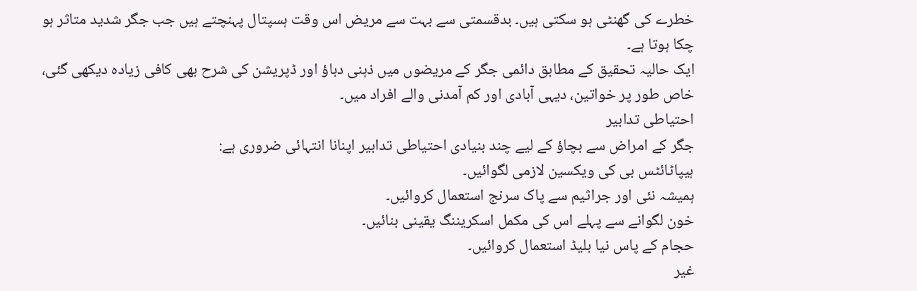خطرے کی گھنٹی ہو سکتی ہیں۔ بدقسمتی سے بہت سے مریض اس وقت ہسپتال پہنچتے ہیں جب جگر شدید متاثر ہو چکا ہوتا ہے۔
ایک حالیہ تحقیق کے مطابق دائمی جگر کے مریضوں میں ذہنی دباؤ اور ڈپریشن کی شرح بھی کافی زیادہ دیکھی گئی، خاص طور پر خواتین، دیہی آبادی اور کم آمدنی والے افراد میں۔
احتیاطی تدابیر
جگر کے امراض سے بچاؤ کے لیے چند بنیادی احتیاطی تدابیر اپنانا انتہائی ضروری ہے:
ہیپاٹائٹس بی کی ویکسین لازمی لگوائیں۔
ہمیشہ نئی اور جراثیم سے پاک سرنج استعمال کروائیں۔
خون لگوانے سے پہلے اس کی مکمل اسکریننگ یقینی بنائیں۔
حجام کے پاس نیا بلیڈ استعمال کروائیں۔
غیر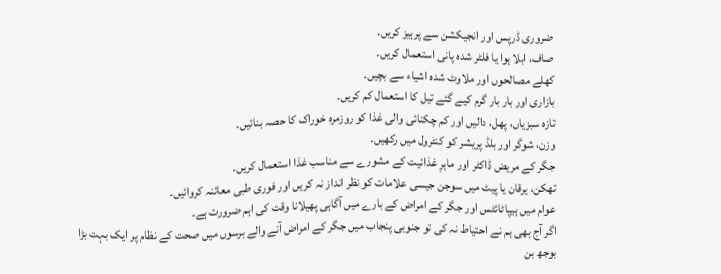ضروری ڈرپس اور انجیکشن سے پرہیز کریں۔
صاف، ابلا ہوا یا فلٹر شدہ پانی استعمال کریں۔
کھلے مصالحوں اور ملاوٹ شدہ اشیاء سے بچیں۔
بازاری اور بار بار گرم کیے گئے تیل کا استعمال کم کریں۔
تازہ سبزیاں، پھل، دالیں اور کم چکنائی والی غذا کو روزمرہ خوراک کا حصہ بنائیں۔
وزن، شوگر اور بلڈ پریشر کو کنٹرول میں رکھیں۔
جگر کے مریض ڈاکٹر اور ماہرِ غذائیت کے مشورے سے مناسب غذا استعمال کریں۔
تھکن، یرقان یا پیٹ میں سوجن جیسی علامات کو نظر انداز نہ کریں اور فوری طبی معائنہ کروائیں۔
عوام میں ہیپاٹائٹس اور جگر کے امراض کے بارے میں آگاہی پھیلانا وقت کی اہم ضرورت ہے۔
اگر آج بھی ہم نے احتیاط نہ کی تو جنوبی پنجاب میں جگر کے امراض آنے والے برسوں میں صحت کے نظام پر ایک بہت بڑا بوجھ بن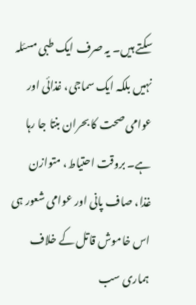سکتے ہیں۔ یہ صرف ایک طبی مسئلہ نہیں بلکہ ایک سماجی، غذائی اور عوامی صحت کا بحران بنتا جا رہا ہے۔ بروقت احتیاط، متوازن غذا، صاف پانی اور عوامی شعور ہی اس خاموش قاتل کے خلاف ہماری سب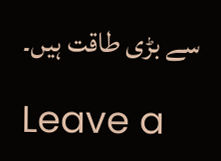سے بڑی طاقت ہیں۔

Leave a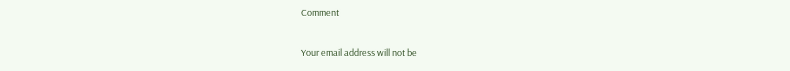Comment

Your email address will not be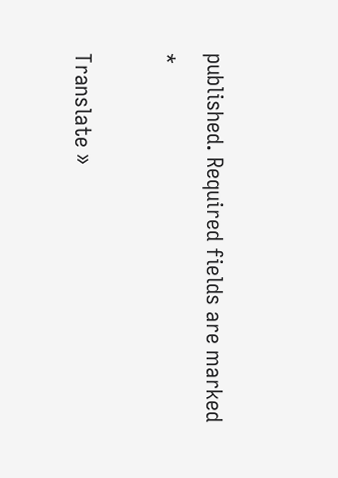published. Required fields are marked *

Translate »